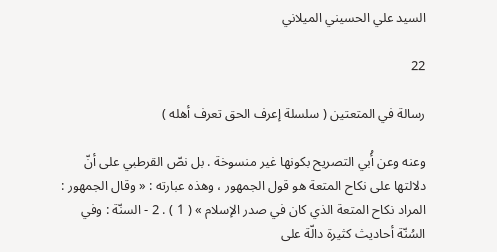السيد علي الحسيني الميلاني

22

رسالة في المتعتين ( سلسلة إعرف الحق تعرف أهله )

وعنه وعن أُبي التصريح بكونها غير منسوخة . بل نصّ القرطبي على أنّ دلالتها على نكاح المتعة هو قول الجمهور ، وهذه عبارته : « وقال الجمهور : المراد نكاح المتعة الذي كان في صدر الإسلام » ( 1 ) . 2 - السنّة : وفي السُنّة أحاديث كثيرة دالّة على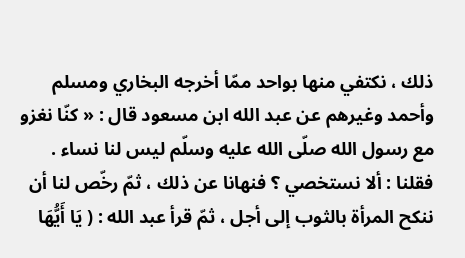ذلك ، نكتفي منها بواحد ممّا أخرجه البخاري ومسلم وأحمد وغيرهم عن عبد الله ابن مسعود قال : « كنّا نغزو مع رسول الله صلّى الله عليه وسلّم ليس لنا نساء . فقلنا : ألا نستخصي ؟ فنهانا عن ذلك ، ثمّ رخّص لنا أن ننكح المرأة بالثوب إلى أجل ، ثمّ قرأ عبد الله : ( يَا أَيُّهَا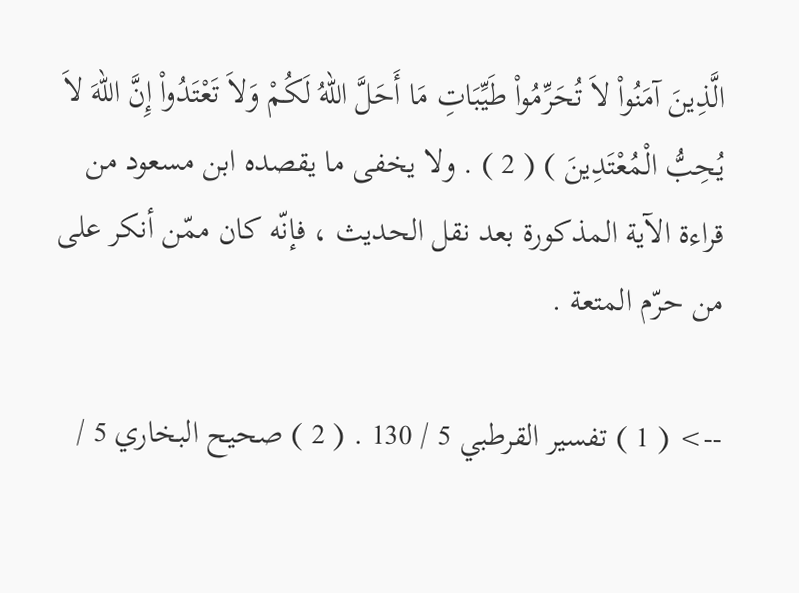الَّذِينَ آمَنُواْ لاَ تُحَرِّمُواْ طَيِّبَاتِ مَا أَحَلَّ اللّهُ لَكُمْ وَلاَ تَعْتَدُواْ إِنَّ اللّهَ لاَ يُحِبُّ الْمُعْتَدِينَ ) ( 2 ) . ولا يخفى ما يقصده ابن مسعود من قراءة الآية المذكورة بعد نقل الحديث ، فإنّه كان ممّن أنكر على من حرّم المتعة .

--> ( 1 ) تفسير القرطبي 5 / 130 . ( 2 ) صحيح البخاري 5 /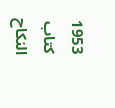1953 كتاب النكاح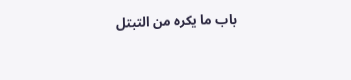باب ما يكره من التبتل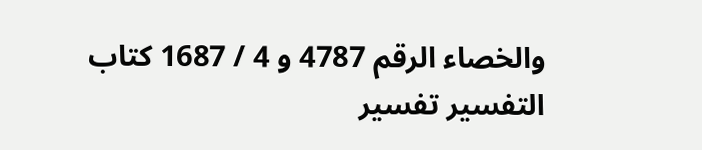والخصاء الرقم 4787 و 4 / 1687 كتاب التفسير تفسير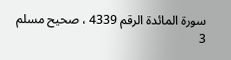سورة المائدة الرقم 4339 ، صحيح مسلم 3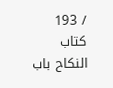/ 193 كتاب النكاح باب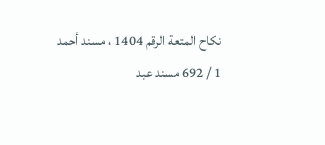نكاح المتعة الرقم 1404 ، مسند أحمد 1 / 692 مسند عبد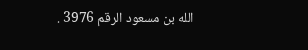الله بن مسعود الرقم 3976 .